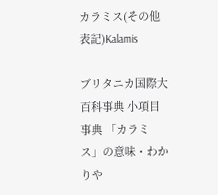カラミス(その他表記)Kalamis

ブリタニカ国際大百科事典 小項目事典 「カラミス」の意味・わかりや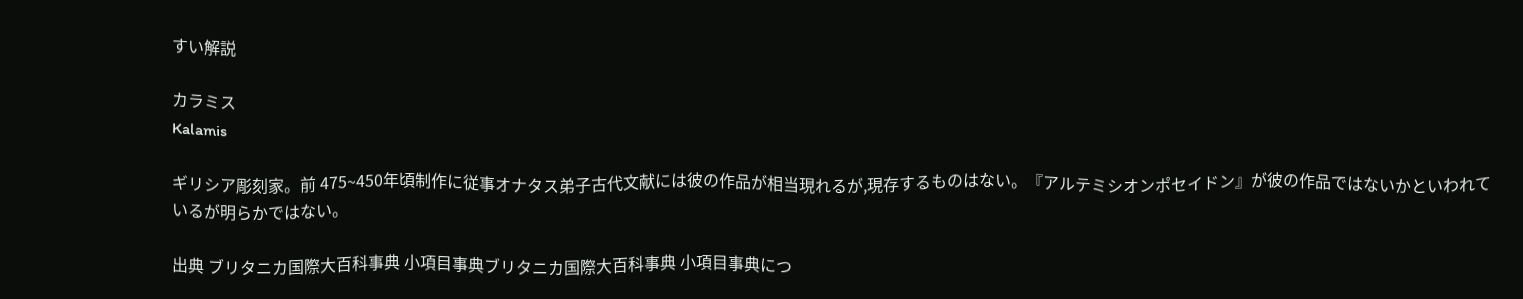すい解説

カラミス
Kalamis

ギリシア彫刻家。前 475~450年頃制作に従事オナタス弟子古代文献には彼の作品が相当現れるが,現存するものはない。『アルテミシオンポセイドン』が彼の作品ではないかといわれているが明らかではない。

出典 ブリタニカ国際大百科事典 小項目事典ブリタニカ国際大百科事典 小項目事典につ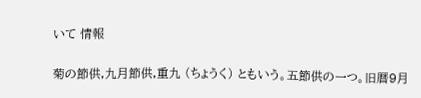いて 情報

菊の節供,九月節供,重九 (ちょうく) ともいう。五節供の一つ。旧暦9月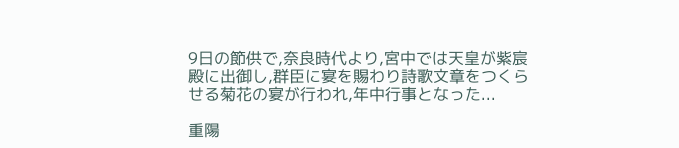9日の節供で,奈良時代より,宮中では天皇が紫宸殿に出御し,群臣に宴を賜わり詩歌文章をつくらせる菊花の宴が行われ,年中行事となった...

重陽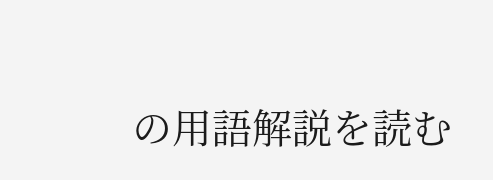の用語解説を読む